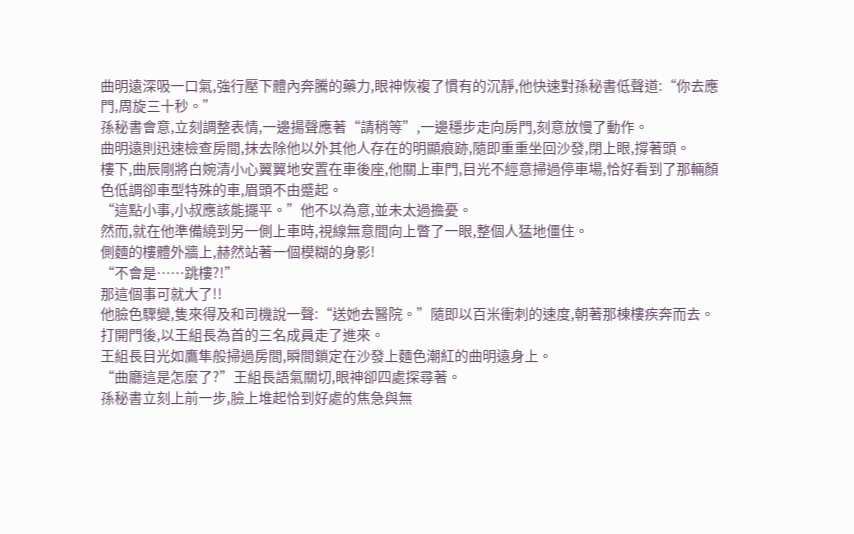曲明遠深吸一口氣,強行壓下體內奔騰的藥力,眼神恢複了慣有的沉靜,他快速對孫秘書低聲道:“你去應門,周旋三十秒。”
孫秘書會意,立刻調整表情,一邊揚聲應著“請稍等”,一邊穩步走向房門,刻意放慢了動作。
曲明遠則迅速檢查房間,抹去除他以外其他人存在的明顯痕跡,隨即重重坐回沙發,閉上眼,撐著頭。
樓下,曲辰剛將白婉清小心翼翼地安置在車後座,他關上車門,目光不經意掃過停車場,恰好看到了那輛顏色低調卻車型特殊的車,眉頭不由蹙起。
“這點小事,小叔應該能擺平。”他不以為意,並未太過擔憂。
然而,就在他準備繞到另一側上車時,視線無意間向上瞥了一眼,整個人猛地僵住。
側麵的樓體外牆上,赫然站著一個模糊的身影!
“不會是……跳樓?!”
那這個事可就大了!!
他臉色驟變,隻來得及和司機說一聲:“送她去醫院。”隨即以百米衝刺的速度,朝著那棟樓疾奔而去。
打開門後,以王組長為首的三名成員走了進來。
王組長目光如鷹隼般掃過房間,瞬間鎖定在沙發上麵色潮紅的曲明遠身上。
“曲廳這是怎麼了?”王組長語氣關切,眼神卻四處探尋著。
孫秘書立刻上前一步,臉上堆起恰到好處的焦急與無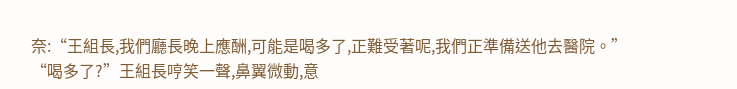奈:“王組長,我們廳長晚上應酬,可能是喝多了,正難受著呢,我們正準備送他去醫院。”
“喝多了?”王組長哼笑一聲,鼻翼微動,意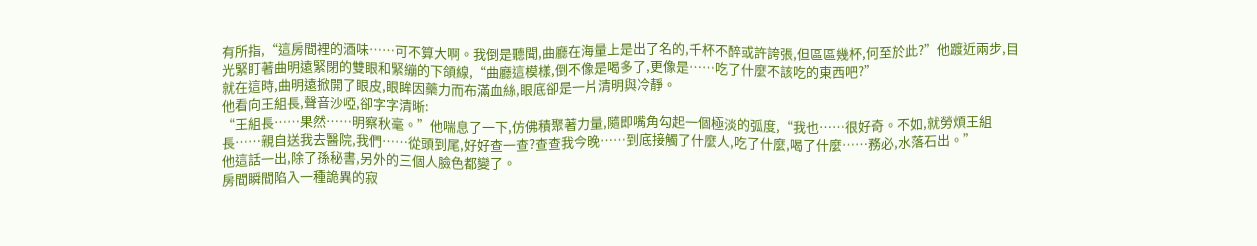有所指,“這房間裡的酒味……可不算大啊。我倒是聽聞,曲廳在海量上是出了名的,千杯不醉或許誇張,但區區幾杯,何至於此?”他踱近兩步,目光緊盯著曲明遠緊閉的雙眼和緊繃的下頜線,“曲廳這模樣,倒不像是喝多了,更像是……吃了什麼不該吃的東西吧?”
就在這時,曲明遠掀開了眼皮,眼眸因藥力而布滿血絲,眼底卻是一片清明與冷靜。
他看向王組長,聲音沙啞,卻字字清晰:
“王組長……果然……明察秋毫。”他喘息了一下,仿佛積聚著力量,隨即嘴角勾起一個極淡的弧度,“我也……很好奇。不如,就勞煩王組長……親自送我去醫院,我們……從頭到尾,好好查一查?查查我今晚……到底接觸了什麼人,吃了什麼,喝了什麼……務必,水落石出。”
他這話一出,除了孫秘書,另外的三個人臉色都變了。
房間瞬間陷入一種詭異的寂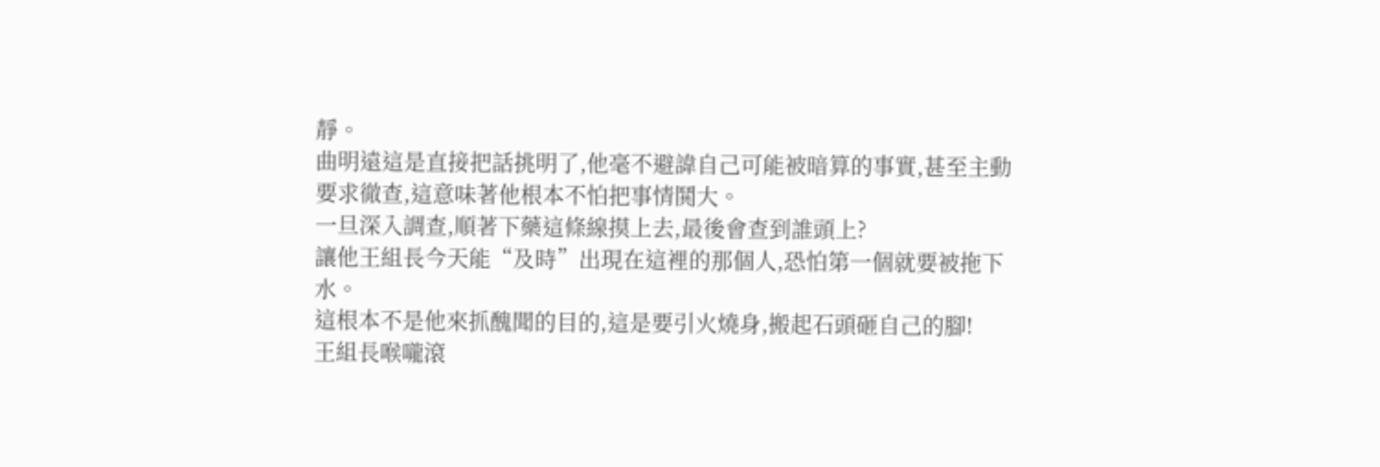靜。
曲明遠這是直接把話挑明了,他毫不避諱自己可能被暗算的事實,甚至主動要求徹查,這意味著他根本不怕把事情鬨大。
一旦深入調查,順著下藥這條線摸上去,最後會查到誰頭上?
讓他王組長今天能“及時”出現在這裡的那個人,恐怕第一個就要被拖下水。
這根本不是他來抓醜聞的目的,這是要引火燒身,搬起石頭砸自己的腳!
王組長喉嚨滾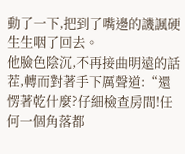動了一下,把到了嘴邊的譏諷硬生生咽了回去。
他臉色陰沉,不再接曲明遠的話茬,轉而對著手下厲聲道:“還愣著乾什麼?仔細檢查房間!任何一個角落都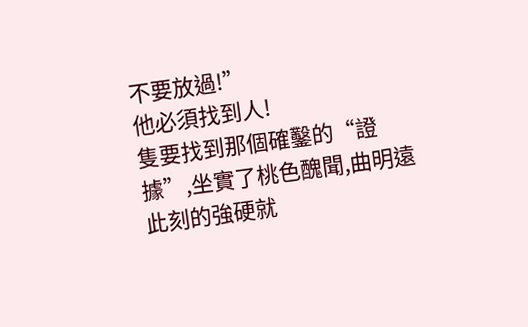不要放過!”
他必須找到人!
隻要找到那個確鑿的“證據”,坐實了桃色醜聞,曲明遠此刻的強硬就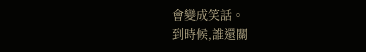會變成笑話。
到時候,誰還關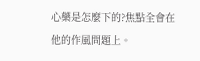心藥是怎麼下的?焦點全會在他的作風問題上。